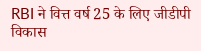RBI ने वित्त वर्ष 25 के लिए जीडीपी विकास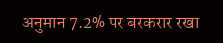अनुमान 7.2% पर बरकरार रखा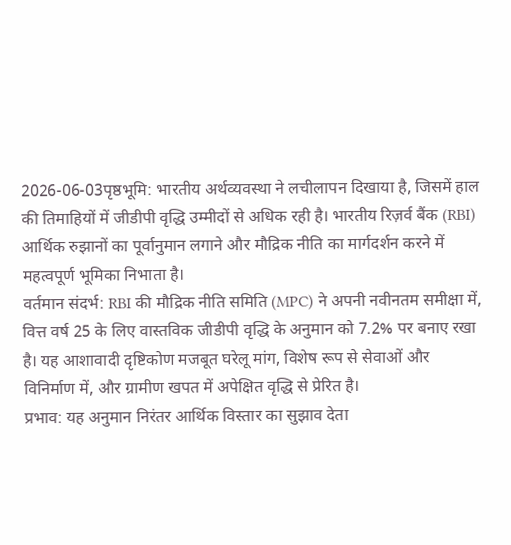2026-06-03पृष्ठभूमि: भारतीय अर्थव्यवस्था ने लचीलापन दिखाया है, जिसमें हाल की तिमाहियों में जीडीपी वृद्धि उम्मीदों से अधिक रही है। भारतीय रिज़र्व बैंक (RBI) आर्थिक रुझानों का पूर्वानुमान लगाने और मौद्रिक नीति का मार्गदर्शन करने में महत्वपूर्ण भूमिका निभाता है।
वर्तमान संदर्भ: RBI की मौद्रिक नीति समिति (MPC) ने अपनी नवीनतम समीक्षा में, वित्त वर्ष 25 के लिए वास्तविक जीडीपी वृद्धि के अनुमान को 7.2% पर बनाए रखा है। यह आशावादी दृष्टिकोण मजबूत घरेलू मांग, विशेष रूप से सेवाओं और विनिर्माण में, और ग्रामीण खपत में अपेक्षित वृद्धि से प्रेरित है।
प्रभाव: यह अनुमान निरंतर आर्थिक विस्तार का सुझाव देता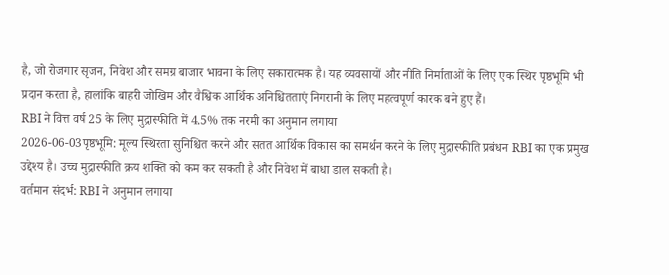है, जो रोजगार सृजन, निवेश और समग्र बाजार भावना के लिए सकारात्मक है। यह व्यवसायों और नीति निर्माताओं के लिए एक स्थिर पृष्ठभूमि भी प्रदान करता है, हालांकि बाहरी जोखिम और वैश्विक आर्थिक अनिश्चितताएं निगरानी के लिए महत्वपूर्ण कारक बने हुए हैं।
RBI ने वित्त वर्ष 25 के लिए मुद्रास्फीति में 4.5% तक नरमी का अनुमान लगाया
2026-06-03पृष्ठभूमि: मूल्य स्थिरता सुनिश्चित करने और सतत आर्थिक विकास का समर्थन करने के लिए मुद्रास्फीति प्रबंधन RBI का एक प्रमुख उद्देश्य है। उच्च मुद्रास्फीति क्रय शक्ति को कम कर सकती है और निवेश में बाधा डाल सकती है।
वर्तमान संदर्भ: RBI ने अनुमान लगाया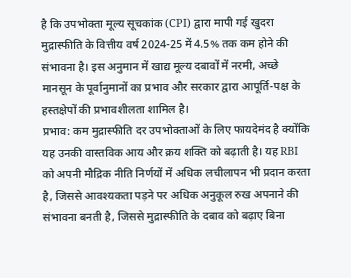है कि उपभोक्ता मूल्य सूचकांक (CPI) द्वारा मापी गई खुदरा मुद्रास्फीति के वित्तीय वर्ष 2024-25 में 4.5% तक कम होने की संभावना है। इस अनुमान में खाद्य मूल्य दबावों में नरमी, अच्छे मानसून के पूर्वानुमानों का प्रभाव और सरकार द्वारा आपूर्ति-पक्ष के हस्तक्षेपों की प्रभावशीलता शामिल है।
प्रभाव: कम मुद्रास्फीति दर उपभोक्ताओं के लिए फायदेमंद है क्योंकि यह उनकी वास्तविक आय और क्रय शक्ति को बढ़ाती है। यह RBI को अपनी मौद्रिक नीति निर्णयों में अधिक लचीलापन भी प्रदान करता है, जिससे आवश्यकता पड़ने पर अधिक अनुकूल रुख अपनाने की संभावना बनती है, जिससे मुद्रास्फीति के दबाव को बढ़ाए बिना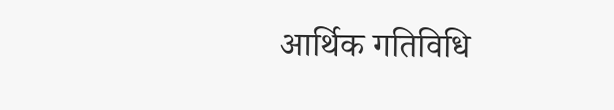आर्थिक गतिविधि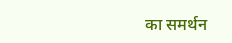का समर्थन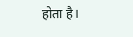होता है।